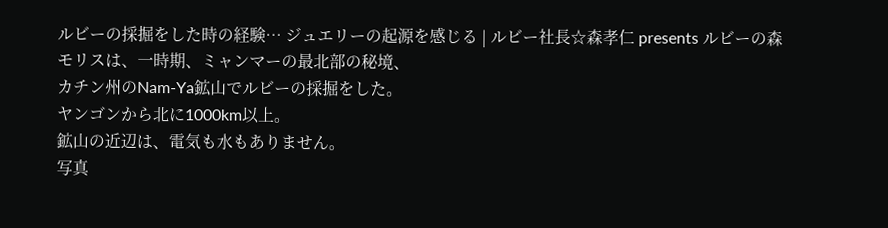ルビーの採掘をした時の経験… ジュエリーの起源を感じる | ルビー社長☆森孝仁 presents ルビーの森
モリスは、一時期、ミャンマーの最北部の秘境、
カチン州のNam-Ya鉱山でルビーの採掘をした。
ヤンゴンから北に1000km以上。
鉱山の近辺は、電気も水もありません。
写真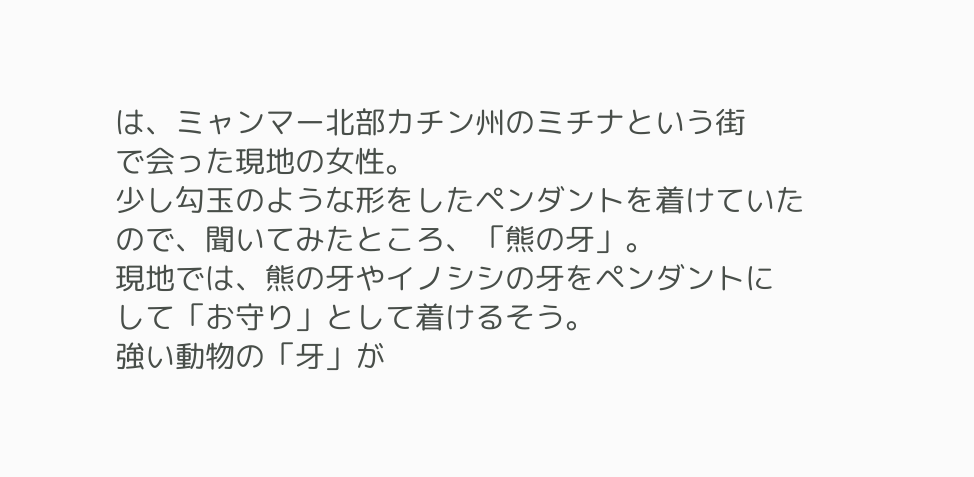は、ミャンマー北部カチン州のミチナという街
で会った現地の女性。
少し勾玉のような形をしたペンダントを着けていた
ので、聞いてみたところ、「熊の牙」。
現地では、熊の牙やイノシシの牙をペンダントに
して「お守り」として着けるそう。
強い動物の「牙」が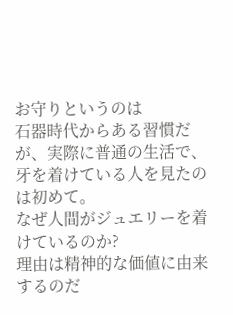お守りというのは
石器時代からある習慣だが、実際に普通の生活で、
牙を着けている人を見たのは初めて。
なぜ人間がジュエリーを着けているのか?
理由は精神的な価値に由来するのだ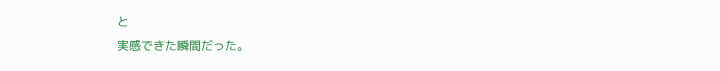と
実感できた瞬間だった。